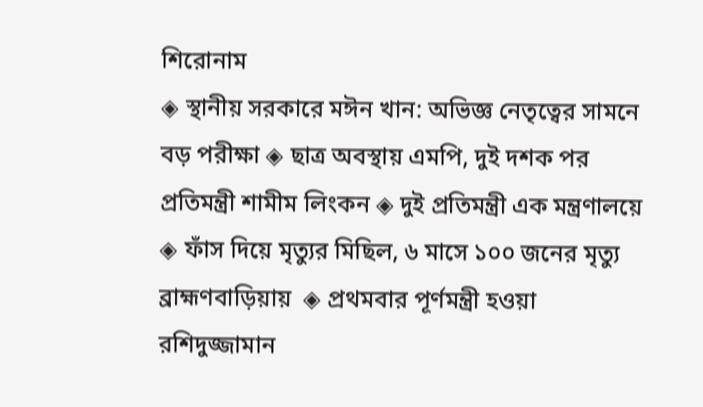শিরোনাম
◈ স্থানীয় সরকারে মঈন খান: অভিজ্ঞ নেতৃত্বের সামনে বড় পরীক্ষা ◈ ছাত্র অবস্থায় এমপি, দুই দশক পর প্রতিমন্ত্রী শামীম লিংকন ◈ দুই প্রতিমন্ত্রী এক মন্ত্রণালয়ে ◈ ফাঁস দিয়ে মৃত্যুর মিছিল, ৬ মাসে ১০০ জনের মৃত্যু ব্রাহ্মণবাড়িয়ায়  ◈ প্রথমবার পূর্ণমন্ত্রী হওয়া রশিদুজ্জামান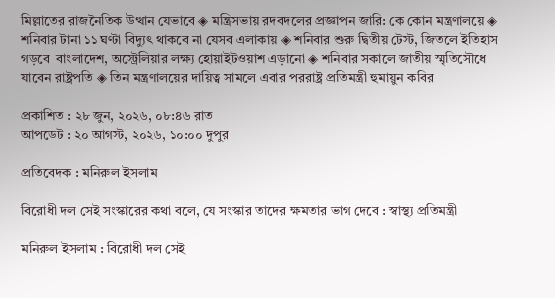মিল্লাতের রাজনৈতিক উত্থান যেভাবে ◈ মন্ত্রিসভায় রদবদলের প্রজ্ঞাপন জারি: কে কোন মন্ত্রণালয়ে ◈ শনিবার টানা ১১ ঘণ্টা বিদ্যুৎ থাকবে না যেসব এলাকায় ◈ শ‌নিবার শুরু দ্বিতীয় টেস্ট, জিত‌লে ইতিহাস গড়বে  বাংলাদেশ, অস্ট্রেলিয়ার লক্ষ্য হোয়াইটওয়াশ এড়ানো ◈ শনিবার সকালে জাতীয় স্মৃতিসৌধে যাবেন রাষ্ট্রপতি ◈ তিন মন্ত্রণালয়ের দায়িত্ব সামলে এবার পররাষ্ট্র প্রতিমন্ত্রী হুমায়ুন কবির

প্রকাশিত : ২৮ জুন, ২০২৬, ০৮:৪৬ রাত
আপডেট : ২০ আগস্ট, ২০২৬, ১০:০০ দুপুর

প্রতিবেদক : মনিরুল ইসলাম

বিরোধী দল সেই সংস্কারের কথা বলে, যে সংস্কার তাদের ক্ষমতার ভাগ দেবে : স্বাস্থ্য প্রতিমন্ত্রী

মনিরুল ইসলাম : বিরোধী দল সেই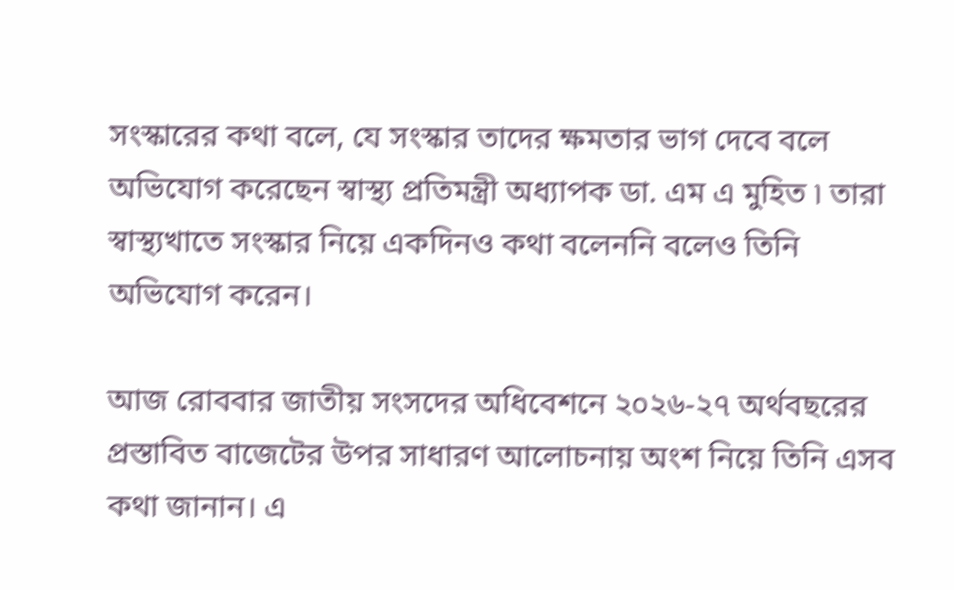সংস্কারের কথা বলে, যে সংস্কার তাদের ক্ষমতার ভাগ দেবে বলে অভিযোগ করেছেন স্বাস্থ্য প্রতিমন্ত্রী অধ্যাপক ডা. এম এ মুহিত ৷ তারা স্বাস্থ্যখাতে সংস্কার নিয়ে একদিনও কথা বলেননি বলেও তিনি অভিযোগ করেন।

আজ রোববার জাতীয় সংসদের অধিবেশনে ২০২৬-২৭ অর্থবছরের প্রস্তাবিত বাজেটের উপর সাধারণ আলোচনায় অংশ নিয়ে তিনি এসব কথা জানান। এ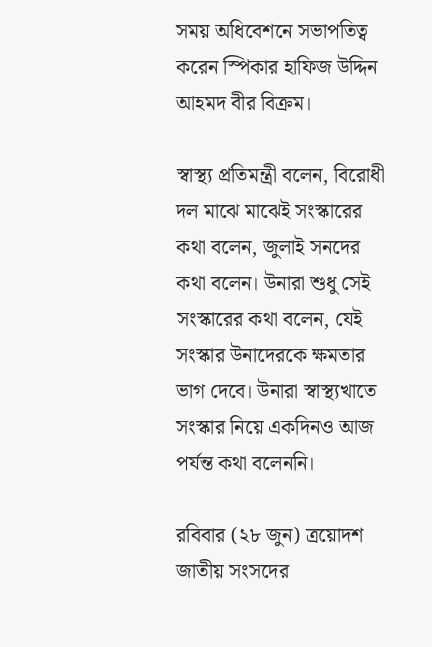সময় অধিবেশনে সভাপতিত্ব করেন স্পিকার হাফিজ উদ্দিন আহমদ বীর বিক্রম।

স্বাস্থ্য প্রতিমন্ত্রী বলেন, বিরোধী দল মাঝে মাঝেই সংস্কারের কথা বলেন, জুলাই সনদের কথা বলেন। উনারা শুধু সেই সংস্কারের কথা বলেন, যেই সংস্কার উনাদেরকে ক্ষমতার ভাগ দেবে। উনারা স্বাস্থ্যখাতে সংস্কার নিয়ে একদিনও আজ পর্যন্ত কথা বলেননি।

রবিবার (২৮ জুন) ত্রয়োদশ জাতীয় সংসদের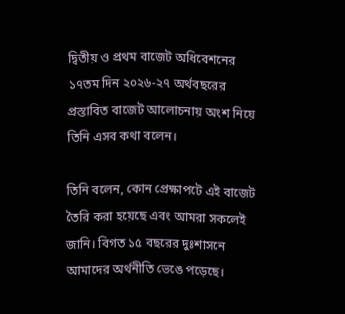দ্বিতীয় ও প্রথম বাজেট অধিবেশনের ১৭তম দিন ২০২৬-২৭ অর্থবছরের প্রস্তাবিত বাজেট আলোচনায় অংশ নিয়ে তিনি এসব কথা বলেন।

তিনি বলেন, কোন প্রেক্ষাপটে এই বাজেট তৈরি করা হয়েছে এবং আমরা সকলেই জানি। বিগত ১৫ বছরের দুঃশাসনে আমাদের অর্থনীতি ভেঙে পড়েছে।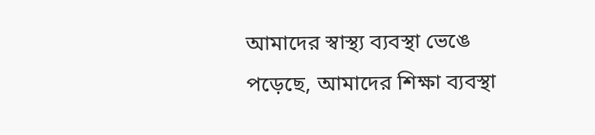আমাদের স্বাস্থ্য ব্যবস্থা ভেঙে পড়েছে, আমাদের শিক্ষা ব্যবস্থা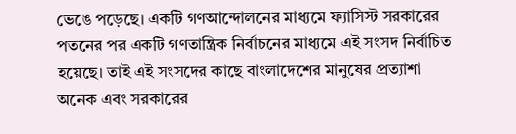ভেঙে পড়েছে। একটি গণআন্দোলনের মাধ্যমে ফ্যাসিস্ট সরকারের পতনের পর একটি গণতান্ত্রিক নির্বাচনের মাধ্যমে এই সংসদ নির্বাচিত হয়েছে। তাই এই সংসদের কাছে বাংলাদেশের মানুষের প্রত্যাশা অনেক এবং সরকারের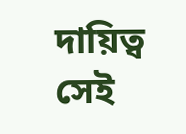দায়িত্ব সেই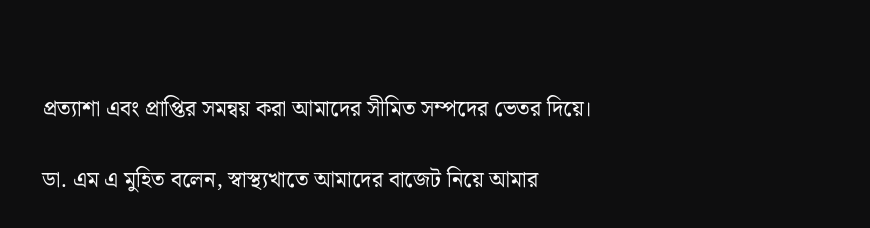প্রত্যাশা এবং প্রাপ্তির সমন্বয় করা আমাদের সীমিত সম্পদের ভেতর দিয়ে।

ডা. এম এ মুহিত বলেন, স্বাস্থ্যখাতে আমাদের বাজেট নিয়ে আমার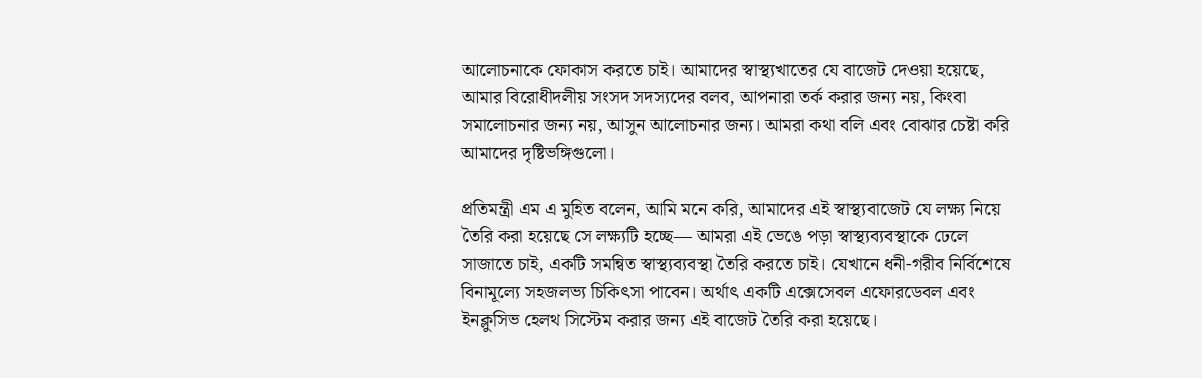আলোচনাকে ফোকাস করতে চাই। আমাদের স্বাস্থ্যখাতের যে বাজেট দেওয়া হয়েছে, আমার বিরোধীদলীয় সংসদ সদস্যদের বলব, আপনারা তর্ক করার জন্য নয়, কিংবা সমালোচনার জন্য নয়, আসুন আলোচনার জন্য। আমরা কথা বলি এবং বোঝার চেষ্টা করি আমাদের দৃষ্টিভঙ্গিগুলো।

প্রতিমন্ত্রী এম এ মুহিত বলেন, আমি মনে করি, আমাদের এই স্বাস্থ্যবাজেট যে লক্ষ্য নিয়ে তৈরি করা হয়েছে সে লক্ষ্যটি হচ্ছে— আমরা এই ভেঙে পড়া স্বাস্থ্যব্যবস্থাকে ঢেলে সাজাতে চাই, একটি সমন্বিত স্বাস্থ্যব্যবস্থা তৈরি করতে চাই। যেখানে ধনী-গরীব নির্বিশেষে বিনামূল্যে সহজলভ্য চিকিৎসা পাবেন। অর্থাৎ একটি এক্সেসেবল এফোরডেবল এবং ইনক্লুসিভ হেলথ সিস্টেম করার জন্য এই বাজেট তৈরি করা হয়েছে।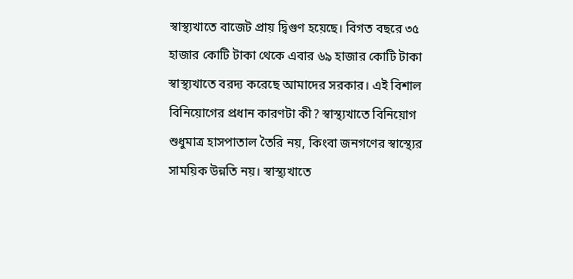স্বাস্থ্যখাতে বাজেট প্রায় দ্বিগুণ হয়েছে। বিগত বছরে ৩৫ হাজার কোটি টাকা থেকে এবার ৬৯ হাজার কোটি টাকা স্বাস্থ্যখাতে বরদ্য করেছে আমাদের সরকার। এই বিশাল বিনিয়োগের প্রধান কারণটা কী? স্বাস্থ্যখাতে বিনিয়োগ শুধুমাত্র হাসপাতাল তৈরি নয়, কিংবা জনগণের স্বাস্থ্যের সাময়িক উন্নতি নয়। স্বাস্থ্যখাতে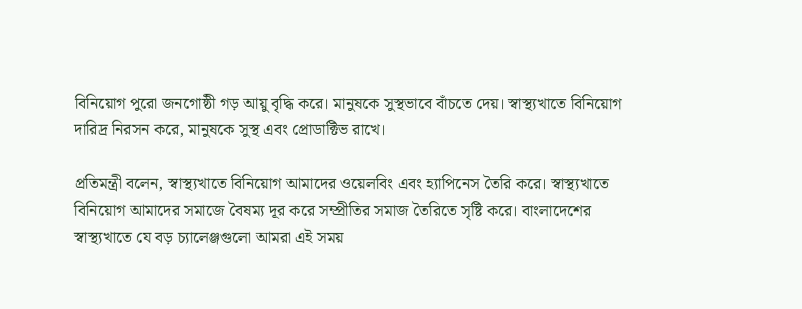বিনিয়োগ পুরো জনগোষ্ঠী গড় আয়ু বৃদ্ধি করে। মানুষকে সুস্থভাবে বাঁচতে দেয়। স্বাস্থ্যখাতে বিনিয়োগ দারিদ্র নিরসন করে, মানুষকে সুস্থ এবং প্রোডাক্টিভ রাখে।

প্রতিমন্ত্রী বলেন, স্বাস্থ্যখাতে বিনিয়োগ আমাদের ওয়েলবিং এবং হ্যাপিনেস তৈরি করে। স্বাস্থ্যখাতে বিনিয়োগ আমাদের সমাজে বৈষম্য দূর করে সম্প্রীতির সমাজ তৈরিতে সৃষ্টি করে। বাংলাদেশের স্বাস্থ্যখাতে যে বড় চ্যালেঞ্জগুলো আমরা এই সময়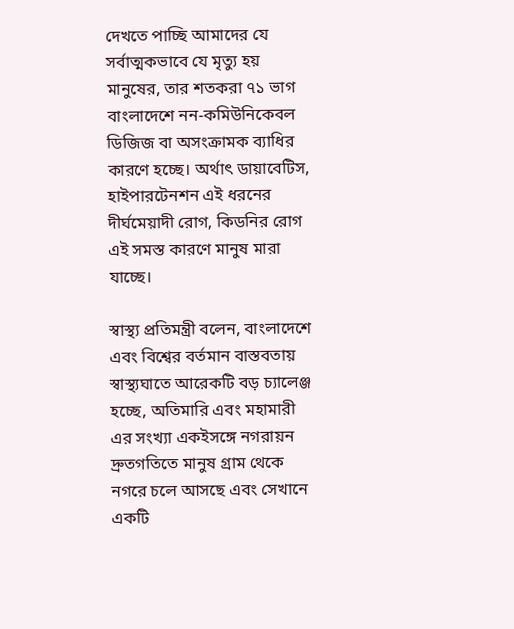দেখতে পাচ্ছি আমাদের যে সর্বাত্মকভাবে যে মৃত্যু হয় মানুষের, তার শতকরা ৭১ ভাগ বাংলাদেশে নন-কমিউনিকেবল ডিজিজ বা অসংক্রামক ব্যাধির কারণে হচ্ছে। অর্থাৎ ডায়াবেটিস, হাইপারটেনশন এই ধরনের দীর্ঘমেয়াদী রোগ, কিডনির রোগ এই সমস্ত কারণে মানুষ মারা যাচ্ছে।

স্বাস্থ্য প্রতিমন্ত্রী বলেন, বাংলাদেশে এবং বিশ্বের বর্তমান বাস্তবতায় স্বাস্থ্যঘাতে আরেকটি বড় চ্যালেঞ্জ হচ্ছে, অতিমারি এবং মহামারী এর সংখ্যা একইসঙ্গে নগরায়ন দ্রুতগতিতে মানুষ গ্রাম থেকে নগরে চলে আসছে এবং সেখানে একটি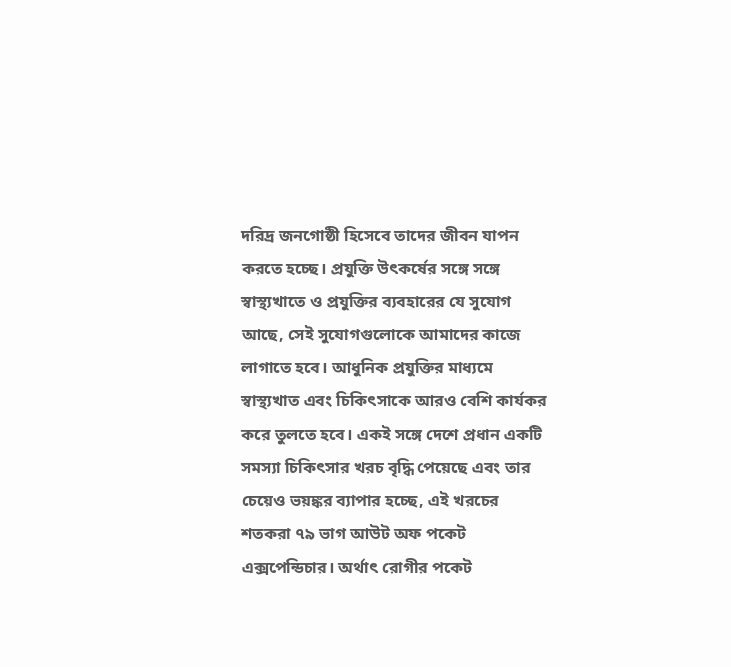দরিদ্র জনগোষ্ঠী হিসেবে তাদের জীবন যাপন করতে হচ্ছে। প্রযুক্তি উৎকর্ষের সঙ্গে সঙ্গে স্বাস্থ্যখাতে ও প্রযুক্তির ব্যবহারের যে সুযোগ আছে, সেই সুযোগগুলোকে আমাদের কাজে লাগাতে হবে। আধুনিক প্রযুক্তির মাধ্যমে স্বাস্থ্যখাত এবং চিকিৎসাকে আরও বেশি কার্যকর করে তুলতে হবে। একই সঙ্গে দেশে প্রধান একটি সমস্যা চিকিৎসার খরচ বৃদ্ধি পেয়েছে এবং তার চেয়েও ভয়ঙ্কর ব্যাপার হচ্ছে, এই খরচের শতকরা ৭৯ ভাগ আউট অফ পকেট এক্সপেন্ডিচার। অর্থাৎ রোগীর পকেট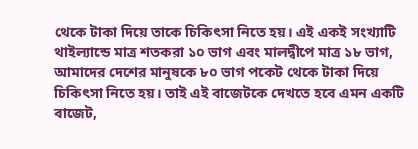থেকে টাকা দিয়ে তাকে চিকিৎসা নিতে হয়। এই একই সংখ্যাটি থাইল্যান্ডে মাত্র শতকরা ১০ ভাগ এবং মালদ্বীপে মাত্র ১৮ ভাগ, আমাদের দেশের মানুষকে ৮০ ভাগ পকেট থেকে টাকা দিয়ে চিকিৎসা নিতে হয়। তাই এই বাজেটকে দেখতে হবে এমন একটি বাজেট,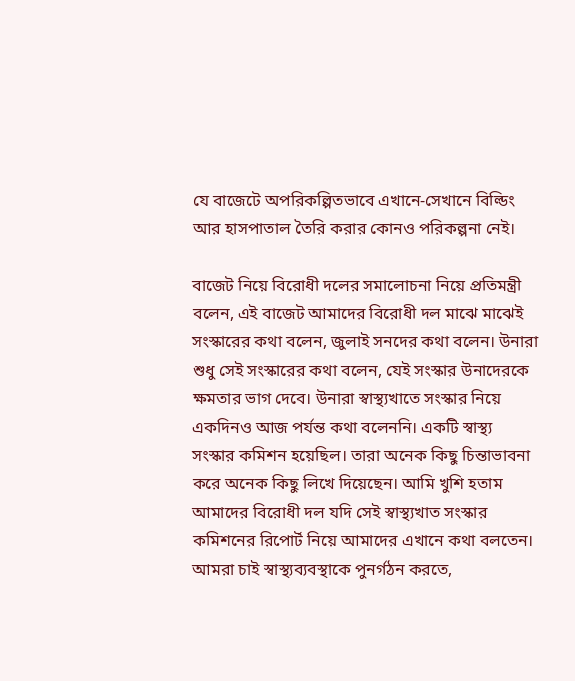যে বাজেটে অপরিকল্পিতভাবে এখানে-সেখানে বিল্ডিং আর হাসপাতাল তৈরি করার কোনও পরিকল্পনা নেই।

বাজেট নিয়ে বিরোধী দলের সমালোচনা নিয়ে প্রতিমন্ত্রী বলেন, এই বাজেট আমাদের বিরোধী দল মাঝে মাঝেই সংস্কারের কথা বলেন, জুলাই সনদের কথা বলেন। উনারা শুধু সেই সংস্কারের কথা বলেন, যেই সংস্কার উনাদেরকে ক্ষমতার ভাগ দেবে। উনারা স্বাস্থ্যখাতে সংস্কার নিয়ে একদিনও আজ পর্যন্ত কথা বলেননি। একটি স্বাস্থ্য সংস্কার কমিশন হয়েছিল। তারা অনেক কিছু চিন্তাভাবনা করে অনেক কিছু লিখে দিয়েছেন। আমি খুশি হতাম আমাদের বিরোধী দল যদি সেই স্বাস্থ্যখাত সংস্কার কমিশনের রিপোর্ট নিয়ে আমাদের এখানে কথা বলতেন। আমরা চাই স্বাস্থ্যব্যবস্থাকে পুনর্গঠন করতে,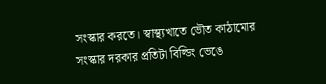সংস্কার করতে। স্বাস্থ্যখাতে ভৌত কাঠামোর সংস্কার দরকার প্রতিটা বিল্ডিং ভেঙে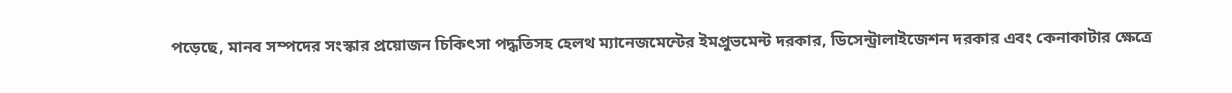পড়েছে, মানব সম্পদের সংস্কার প্রয়োজন চিকিৎসা পদ্ধতিসহ হেলথ ম্যানেজমেন্টের ইমপ্রুভমেন্ট দরকার, ডিসেন্ট্রালাইজেশন দরকার এবং কেনাকাটার ক্ষেত্রে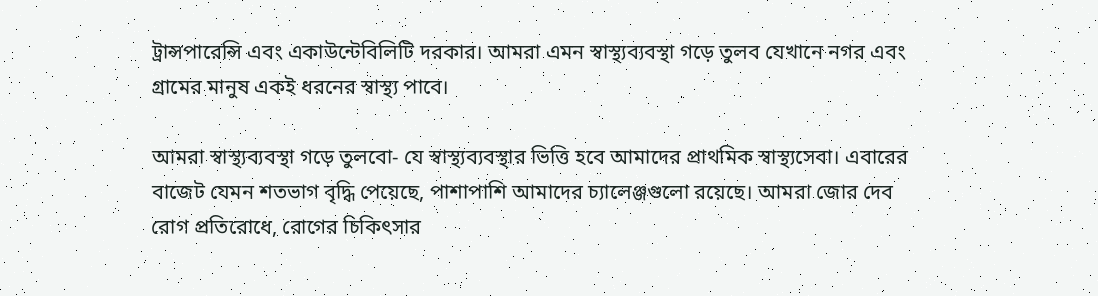ট্রান্সপারেন্সি এবং একাউন্টেবিলিটি দরকার। আমরা এমন স্বাস্থ্যব্যবস্থা গড়ে তুলব যেখানে নগর এবং গ্রামের মানুষ একই ধরনের স্বাস্থ্য পাবে।

আমরা স্বাস্থ্যব্যবস্থা গড়ে তুলবো- যে স্বাস্থ্যব্যবস্থার ভিত্তি হবে আমাদের প্রাথমিক স্বাস্থ্যসেবা। এবারের বাজেট যেমন শতভাগ বৃদ্ধি পেয়েছে, পাশাপাশি আমাদের চ্যালেঞ্জগুলো রয়েছে। আমরা জোর দেব রোগ প্রতিরোধে, রোগের চিকিৎসার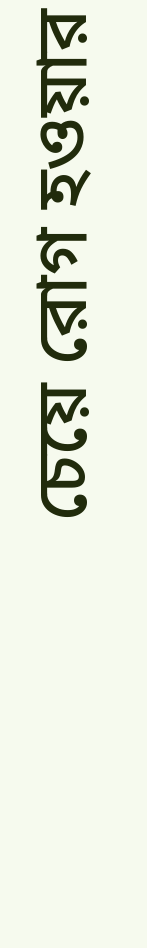চেয়ে রোগ হওয়ার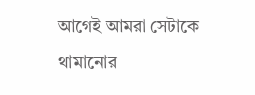আগেই আমরা সেটাকে থামানোর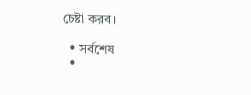চেষ্টা করব।

  • সর্বশেষ
  •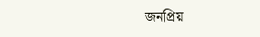জনপ্রিয়